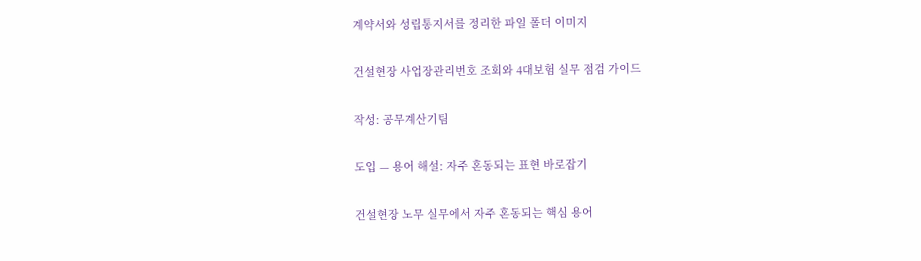계약서와 성립통지서를 정리한 파일 폴더 이미지

건설현장 사업장관리번호 조회와 4대보험 실무 점검 가이드

작성: 공무계산기팀

도입 — 용어 해설: 자주 혼동되는 표현 바로잡기

건설현장 노무 실무에서 자주 혼동되는 핵심 용어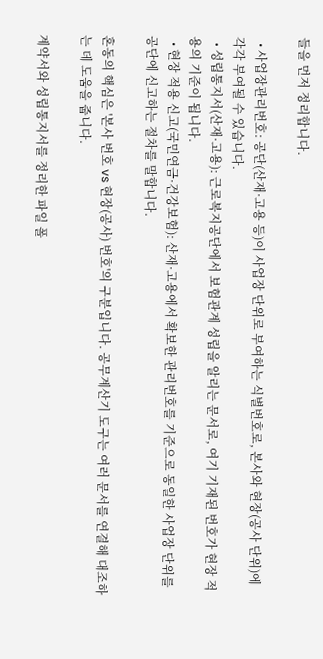들을 먼저 정리합니다.

  • 사업장관리번호: 공단(산재·고용 등)이 사업장 단위로 부여하는 식별번호로, 본사와 현장(공사 단위)에 각각 부여될 수 있습니다.
  • 성립통지서(산재·고용): 근로복지공단에서 보험관계 성립을 알리는 문서로, 여기 기재된 번호가 현장 적용의 기준이 됩니다.
  • 현장 적용 신고(국민연금·건강보험): 산재·고용에서 확보한 관리번호를 기준으로 동일한 사업장 단위를 공단에 신고하는 절차를 말합니다.

혼동의 핵심은 '본사 번호 vs 현장(공사) 번호'의 구분입니다. 공무계산기 도구는 여러 문서를 연결해 대조하는 데 도움을 줍니다.

계약서와 성립통지서를 정리한 파일 폴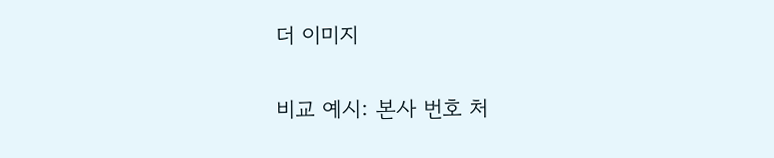더 이미지

비교 예시: 본사 번호 처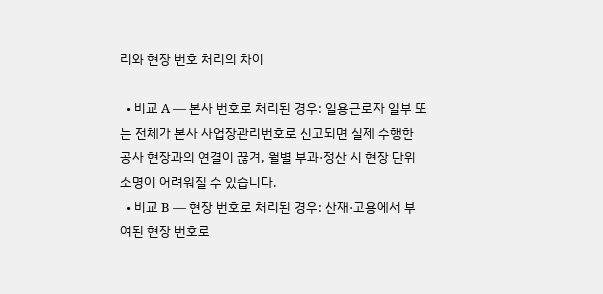리와 현장 번호 처리의 차이

  • 비교 A — 본사 번호로 처리된 경우: 일용근로자 일부 또는 전체가 본사 사업장관리번호로 신고되면 실제 수행한 공사 현장과의 연결이 끊겨, 월별 부과·정산 시 현장 단위 소명이 어려워질 수 있습니다.
  • 비교 B — 현장 번호로 처리된 경우: 산재·고용에서 부여된 현장 번호로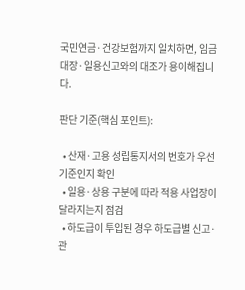국민연금·건강보험까지 일치하면, 임금대장·일용신고와의 대조가 용이해집니다.

판단 기준(핵심 포인트):

  • 산재·고용 성립통지서의 번호가 우선 기준인지 확인
  • 일용·상용 구분에 따라 적용 사업장이 달라지는지 점검
  • 하도급이 투입된 경우 하도급별 신고·관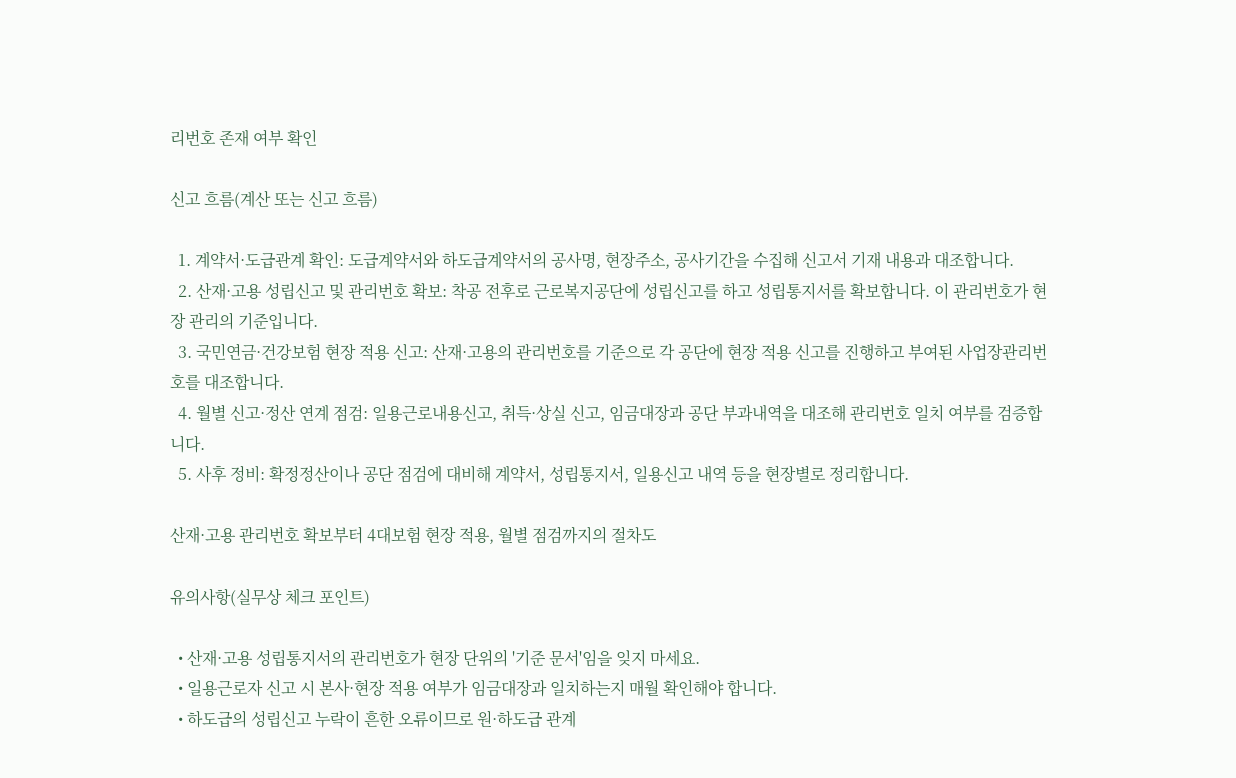리번호 존재 여부 확인

신고 흐름(계산 또는 신고 흐름)

  1. 계약서·도급관계 확인: 도급계약서와 하도급계약서의 공사명, 현장주소, 공사기간을 수집해 신고서 기재 내용과 대조합니다.
  2. 산재·고용 성립신고 및 관리번호 확보: 착공 전후로 근로복지공단에 성립신고를 하고 성립통지서를 확보합니다. 이 관리번호가 현장 관리의 기준입니다.
  3. 국민연금·건강보험 현장 적용 신고: 산재·고용의 관리번호를 기준으로 각 공단에 현장 적용 신고를 진행하고 부여된 사업장관리번호를 대조합니다.
  4. 월별 신고·정산 연계 점검: 일용근로내용신고, 취득·상실 신고, 임금대장과 공단 부과내역을 대조해 관리번호 일치 여부를 검증합니다.
  5. 사후 정비: 확정정산이나 공단 점검에 대비해 계약서, 성립통지서, 일용신고 내역 등을 현장별로 정리합니다.

산재·고용 관리번호 확보부터 4대보험 현장 적용, 월별 점검까지의 절차도

유의사항(실무상 체크 포인트)

  • 산재·고용 성립통지서의 관리번호가 현장 단위의 '기준 문서'임을 잊지 마세요.
  • 일용근로자 신고 시 본사·현장 적용 여부가 임금대장과 일치하는지 매월 확인해야 합니다.
  • 하도급의 성립신고 누락이 흔한 오류이므로 원·하도급 관계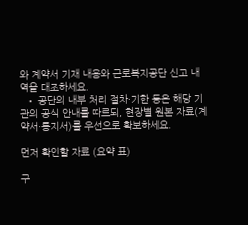와 계약서 기재 내용와 근로복지공단 신고 내역을 대조하세요.
  • 공단의 내부 처리 절차·기한 등은 해당 기관의 공식 안내를 따르되, 현장별 원본 자료(계약서·통지서)를 우선으로 확보하세요.

먼저 확인할 자료 (요약 표)

구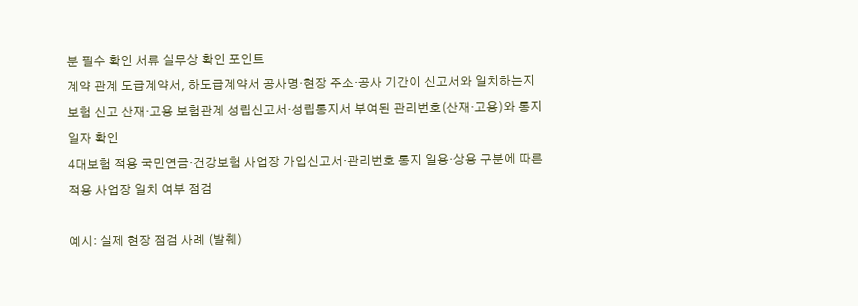분 필수 확인 서류 실무상 확인 포인트
계약 관계 도급계약서, 하도급계약서 공사명·현장 주소·공사 기간이 신고서와 일치하는지
보험 신고 산재·고용 보험관계 성립신고서·성립통지서 부여된 관리번호(산재·고용)와 통지일자 확인
4대보험 적용 국민연금·건강보험 사업장 가입신고서·관리번호 통지 일용·상용 구분에 따른 적용 사업장 일치 여부 점검

예시: 실제 현장 점검 사례 (발췌)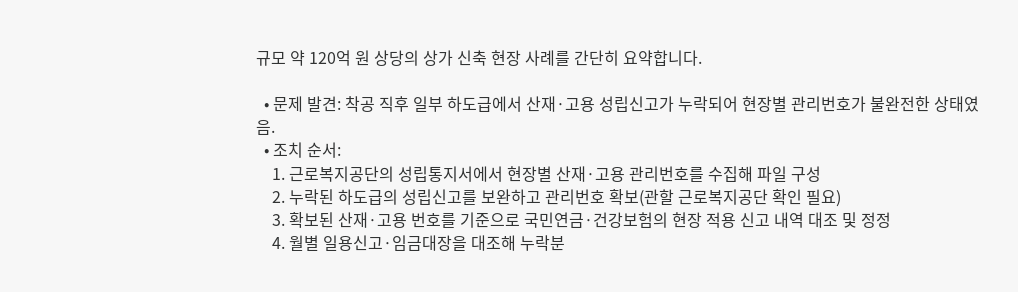규모 약 120억 원 상당의 상가 신축 현장 사례를 간단히 요약합니다.

  • 문제 발견: 착공 직후 일부 하도급에서 산재·고용 성립신고가 누락되어 현장별 관리번호가 불완전한 상태였음.
  • 조치 순서:
    1. 근로복지공단의 성립통지서에서 현장별 산재·고용 관리번호를 수집해 파일 구성
    2. 누락된 하도급의 성립신고를 보완하고 관리번호 확보(관할 근로복지공단 확인 필요)
    3. 확보된 산재·고용 번호를 기준으로 국민연금·건강보험의 현장 적용 신고 내역 대조 및 정정
    4. 월별 일용신고·임금대장을 대조해 누락분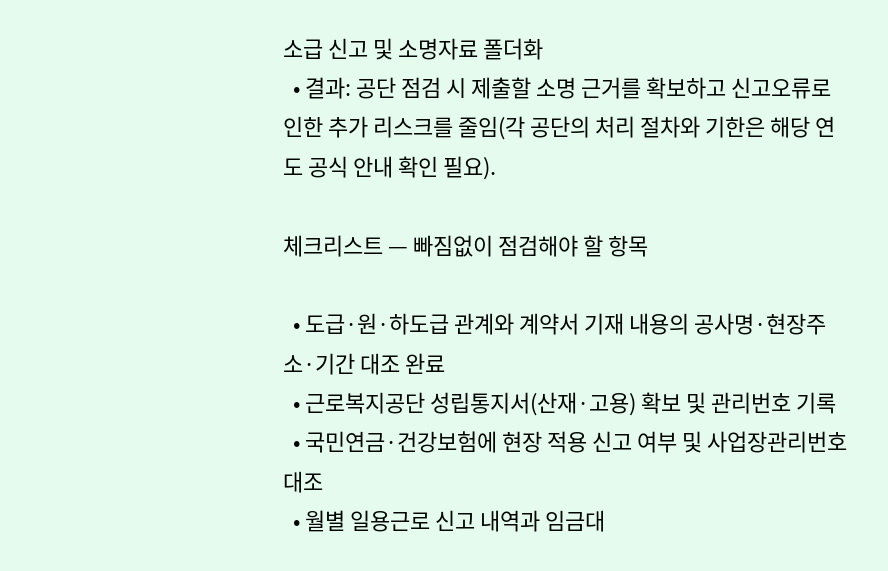소급 신고 및 소명자료 폴더화
  • 결과: 공단 점검 시 제출할 소명 근거를 확보하고 신고오류로 인한 추가 리스크를 줄임(각 공단의 처리 절차와 기한은 해당 연도 공식 안내 확인 필요).

체크리스트 — 빠짐없이 점검해야 할 항목

  • 도급·원·하도급 관계와 계약서 기재 내용의 공사명·현장주소·기간 대조 완료
  • 근로복지공단 성립통지서(산재·고용) 확보 및 관리번호 기록
  • 국민연금·건강보험에 현장 적용 신고 여부 및 사업장관리번호 대조
  • 월별 일용근로 신고 내역과 임금대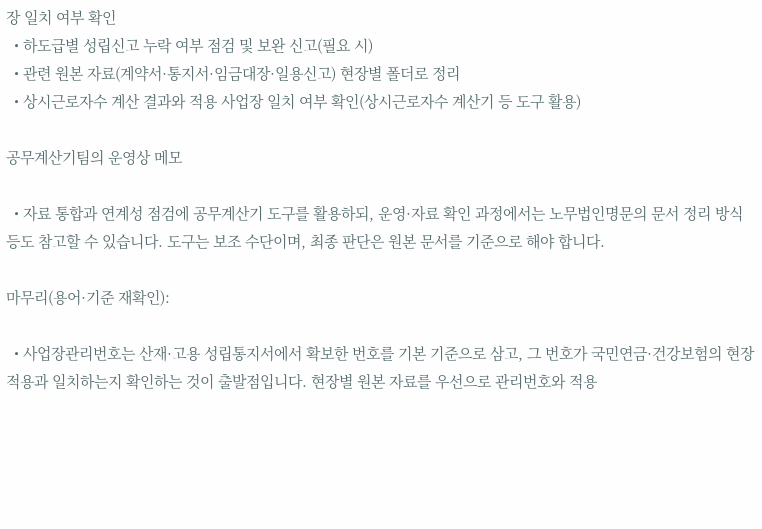장 일치 여부 확인
  • 하도급별 성립신고 누락 여부 점검 및 보완 신고(필요 시)
  • 관련 원본 자료(계약서·통지서·임금대장·일용신고) 현장별 폴더로 정리
  • 상시근로자수 계산 결과와 적용 사업장 일치 여부 확인(상시근로자수 계산기 등 도구 활용)

공무계산기팀의 운영상 메모

  • 자료 통합과 연계성 점검에 공무계산기 도구를 활용하되, 운영·자료 확인 과정에서는 노무법인명문의 문서 정리 방식 등도 참고할 수 있습니다. 도구는 보조 수단이며, 최종 판단은 원본 문서를 기준으로 해야 합니다.

마무리(용어·기준 재확인):

  • 사업장관리번호는 산재·고용 성립통지서에서 확보한 번호를 기본 기준으로 삼고, 그 번호가 국민연금·건강보험의 현장 적용과 일치하는지 확인하는 것이 출발점입니다. 현장별 원본 자료를 우선으로 관리번호와 적용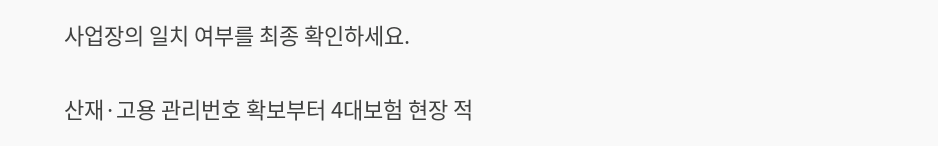사업장의 일치 여부를 최종 확인하세요.

산재·고용 관리번호 확보부터 4대보험 현장 적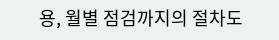용, 월별 점검까지의 절차도